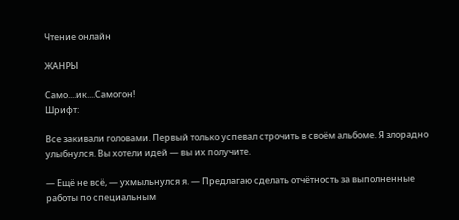Чтение онлайн

ЖАНРЫ

Само....ик....Самогон!
Шрифт:

Все закивали головами. Первый только успевал строчить в своём альбоме. Я злорадно улыбнулся. Вы хотели идей — вы их получите.

— Ещё не всё, — ухмыльнулся я. — Предлагаю сделать отчётность за выполненные работы по специальным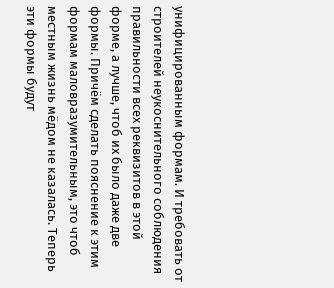унифицированным формам. И требовать от строителей неукоснительного соблюдения правильности всех реквизитов в этой форме, а лучше, чтоб их было даже две формы. Причём сделать пояснение к этим формам маловразумительным, это чтоб местным жизнь мёдом не казалась. Теперь эти формы будут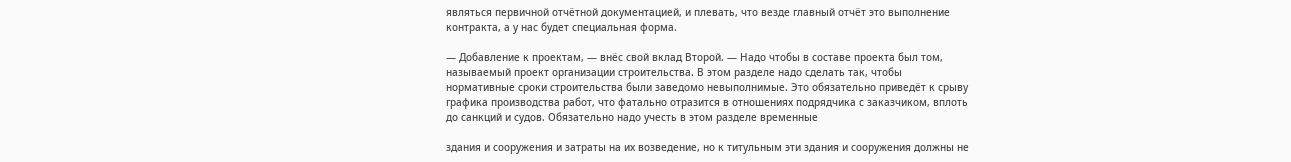являться первичной отчётной документацией, и плевать, что везде главный отчёт это выполнение контракта, а у нас будет специальная форма.

— Добавление к проектам, — внёс свой вклад Второй. — Надо чтобы в составе проекта был том, называемый проект организации строительства. В этом разделе надо сделать так, чтобы нормативные сроки строительства были заведомо невыполнимые. Это обязательно приведёт к срыву графика производства работ, что фатально отразится в отношениях подрядчика с заказчиком, вплоть до санкций и судов. Обязательно надо учесть в этом разделе временные

здания и сооружения и затраты на их возведение, но к титульным эти здания и сооружения должны не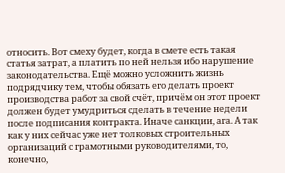относить. Вот смеху будет, когда в смете есть такая статья затрат, а платить по ней нельзя ибо нарушение законодательства. Ещё можно усложнить жизнь подрядчику тем, чтобы обязать его делать проект производства работ за свой счёт, причём он этот проект должен будет умудриться сделать в течение недели после подписания контракта. Иначе санкции, ага. А так как у них сейчас уже нет толковых строительных организаций с грамотными руководителями, то, конечно,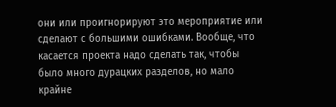они или проигнорируют это мероприятие или сделают с большими ошибками. Вообще, что касается проекта надо сделать так, чтобы было много дурацких разделов, но мало крайне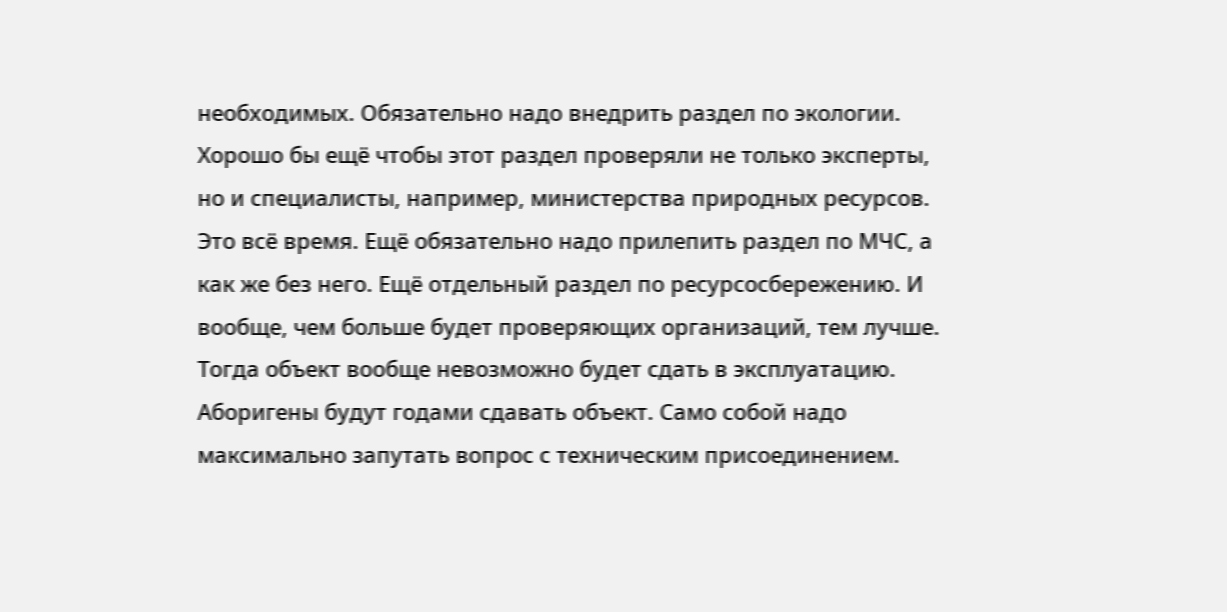необходимых. Обязательно надо внедрить раздел по экологии. Хорошо бы ещё чтобы этот раздел проверяли не только эксперты, но и специалисты, например, министерства природных ресурсов. Это всё время. Ещё обязательно надо прилепить раздел по МЧС, а как же без него. Ещё отдельный раздел по ресурсосбережению. И вообще, чем больше будет проверяющих организаций, тем лучше. Тогда объект вообще невозможно будет сдать в эксплуатацию. Аборигены будут годами сдавать объект. Само собой надо максимально запутать вопрос с техническим присоединением.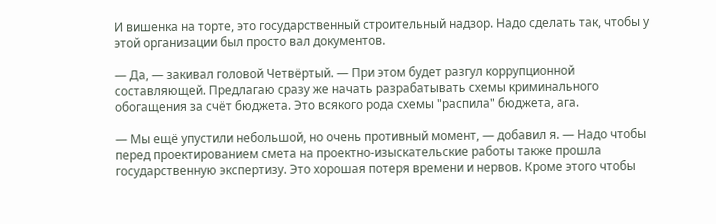И вишенка на торте, это государственный строительный надзор. Надо сделать так, чтобы у этой организации был просто вал документов.

— Да, — закивал головой Четвёртый. — При этом будет разгул коррупционной составляющей. Предлагаю сразу же начать разрабатывать схемы криминального обогащения за счёт бюджета. Это всякого рода схемы "распила" бюджета, ага.

— Мы ещё упустили небольшой, но очень противный момент, — добавил я. — Надо чтобы перед проектированием смета на проектно-изыскательские работы также прошла государственную экспертизу. Это хорошая потеря времени и нервов. Кроме этого чтобы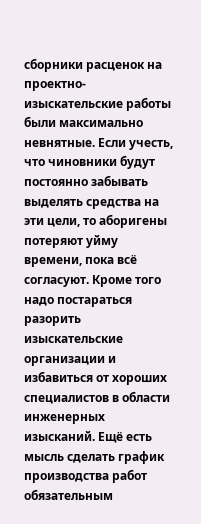сборники расценок на проектно-изыскательские работы были максимально невнятные. Если учесть, что чиновники будут постоянно забывать выделять средства на эти цели, то аборигены потеряют уйму времени, пока всё согласуют. Кроме того надо постараться разорить изыскательские организации и избавиться от хороших специалистов в области инженерных изысканий. Ещё есть мысль сделать график производства работ обязательным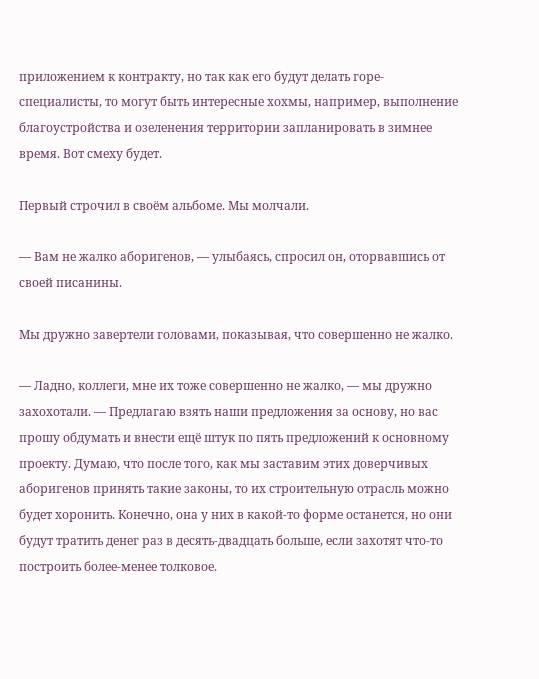приложением к контракту, но так как его будут делать горе-специалисты, то могут быть интересные хохмы, например, выполнение благоустройства и озеленения территории запланировать в зимнее время. Вот смеху будет.

Первый строчил в своём альбоме. Мы молчали.

— Вам не жалко аборигенов, — улыбаясь, спросил он, оторвавшись от своей писанины.

Мы дружно завертели головами, показывая, что совершенно не жалко.

— Ладно, коллеги, мне их тоже совершенно не жалко, — мы дружно захохотали. — Предлагаю взять наши предложения за основу, но вас прошу обдумать и внести ещё штук по пять предложений к основному проекту. Думаю, что после того, как мы заставим этих доверчивых аборигенов принять такие законы, то их строительную отрасль можно будет хоронить. Конечно, она у них в какой-то форме останется, но они будут тратить денег раз в десять-двадцать больше, если захотят что-то построить более-менее толковое.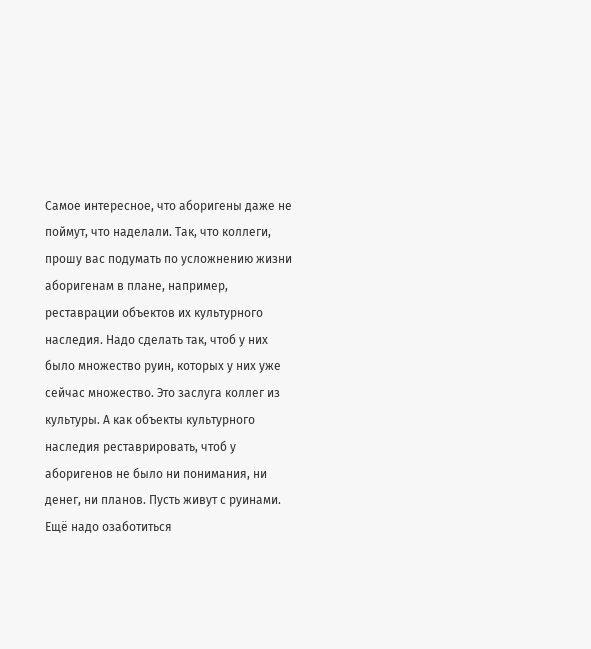Самое интересное, что аборигены даже не поймут, что наделали. Так, что коллеги, прошу вас подумать по усложнению жизни аборигенам в плане, например, реставрации объектов их культурного наследия. Надо сделать так, чтоб у них было множество руин, которых у них уже сейчас множество. Это заслуга коллег из культуры. А как объекты культурного наследия реставрировать, чтоб у аборигенов не было ни понимания, ни денег, ни планов. Пусть живут с руинами. Ещё надо озаботиться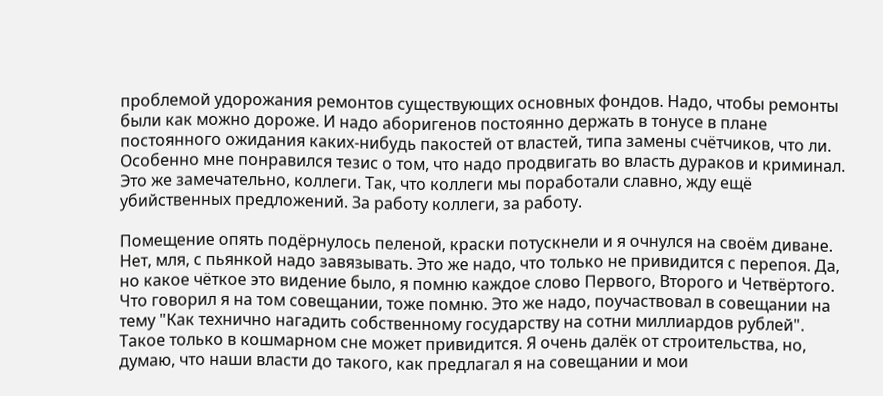проблемой удорожания ремонтов существующих основных фондов. Надо, чтобы ремонты были как можно дороже. И надо аборигенов постоянно держать в тонусе в плане постоянного ожидания каких-нибудь пакостей от властей, типа замены счётчиков, что ли. Особенно мне понравился тезис о том, что надо продвигать во власть дураков и криминал. Это же замечательно, коллеги. Так, что коллеги мы поработали славно, жду ещё убийственных предложений. За работу коллеги, за работу.

Помещение опять подёрнулось пеленой, краски потускнели и я очнулся на своём диване. Нет, мля, с пьянкой надо завязывать. Это же надо, что только не привидится с перепоя. Да, но какое чёткое это видение было, я помню каждое слово Первого, Второго и Четвёртого. Что говорил я на том совещании, тоже помню. Это же надо, поучаствовал в совещании на тему "Как технично нагадить собственному государству на сотни миллиардов рублей". Такое только в кошмарном сне может привидится. Я очень далёк от строительства, но, думаю, что наши власти до такого, как предлагал я на совещании и мои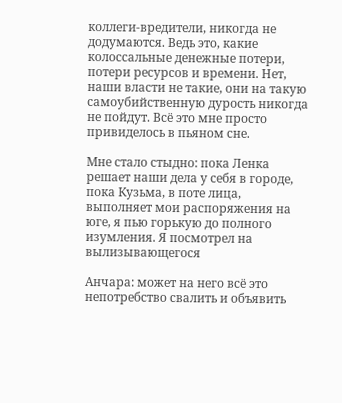коллеги-вредители, никогда не додумаются. Ведь это, какие колоссальные денежные потери, потери ресурсов и времени. Нет, наши власти не такие, они на такую самоубийственную дурость никогда не пойдут. Всё это мне просто привиделось в пьяном сне.

Мне стало стыдно: пока Ленка решает наши дела у себя в городе, пока Кузьма, в поте лица, выполняет мои распоряжения на юге, я пью горькую до полного изумления. Я посмотрел на вылизывающегося

Анчара: может на него всё это непотребство свалить и объявить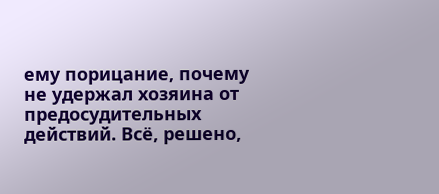ему порицание, почему не удержал хозяина от предосудительных действий. Всё, решено,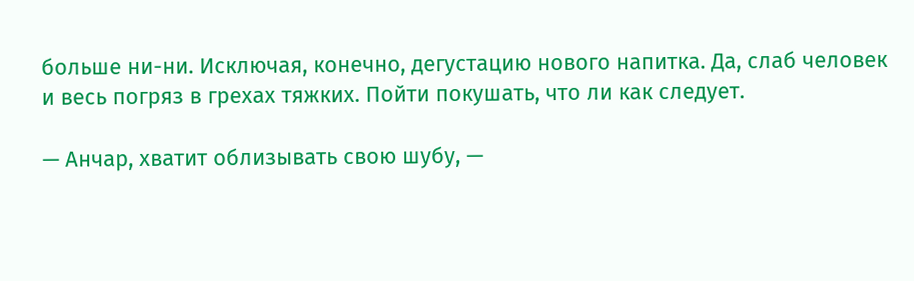больше ни-ни. Исключая, конечно, дегустацию нового напитка. Да, слаб человек и весь погряз в грехах тяжких. Пойти покушать, что ли как следует.

— Анчар, хватит облизывать свою шубу, —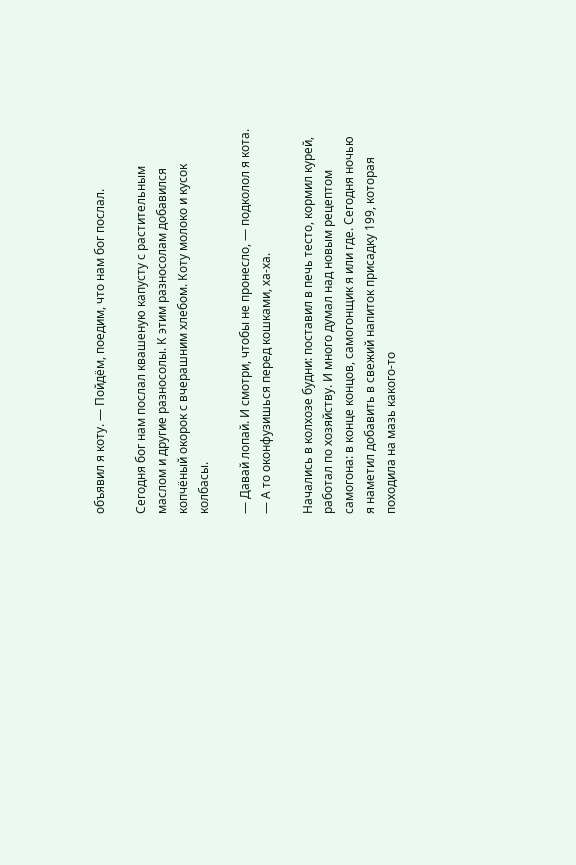объявил я коту. — Пойдём, поедим, что нам бог послал.

Сегодня бог нам послал квашеную капусту с растительным маслом и другие разносолы. К этим разносолам добавился копчёный окорок с вчерашним хлебом. Коту молоко и кусок колбасы.

— Давай лопай. И смотри, чтобы не пронесло, — подколол я кота. — А то оконфузишься перед кошками, ха-ха.

Начались в колхозе будни: поставил в печь тесто, кормил курей, работал по хозяйству. И много думал над новым рецептом самогона: в конце концов, самогонщик я или где. Сегодня ночью я наметил добавить в свежий напиток присадку 199, которая походила на мазь какого-то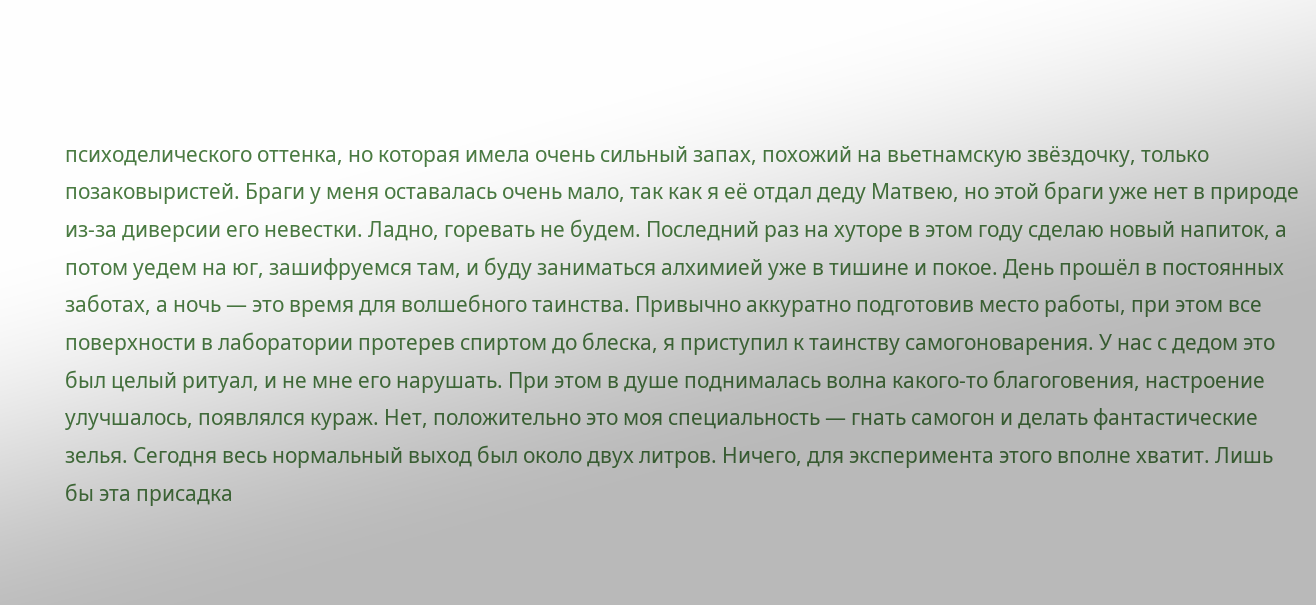психоделического оттенка, но которая имела очень сильный запах, похожий на вьетнамскую звёздочку, только позаковыристей. Браги у меня оставалась очень мало, так как я её отдал деду Матвею, но этой браги уже нет в природе из-за диверсии его невестки. Ладно, горевать не будем. Последний раз на хуторе в этом году сделаю новый напиток, а потом уедем на юг, зашифруемся там, и буду заниматься алхимией уже в тишине и покое. День прошёл в постоянных заботах, а ночь — это время для волшебного таинства. Привычно аккуратно подготовив место работы, при этом все поверхности в лаборатории протерев спиртом до блеска, я приступил к таинству самогоноварения. У нас с дедом это был целый ритуал, и не мне его нарушать. При этом в душе поднималась волна какого-то благоговения, настроение улучшалось, появлялся кураж. Нет, положительно это моя специальность — гнать самогон и делать фантастические зелья. Сегодня весь нормальный выход был около двух литров. Ничего, для эксперимента этого вполне хватит. Лишь бы эта присадка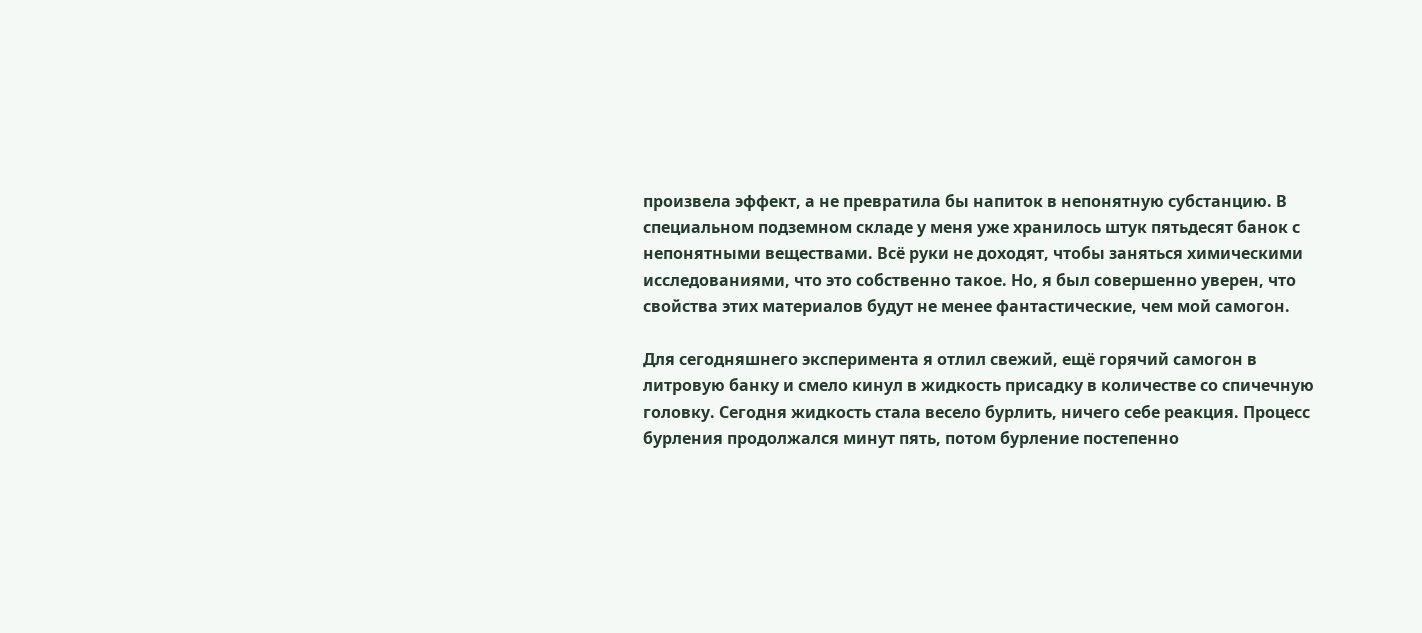произвела эффект, а не превратила бы напиток в непонятную субстанцию. В специальном подземном складе у меня уже хранилось штук пятьдесят банок с непонятными веществами. Всё руки не доходят, чтобы заняться химическими исследованиями, что это собственно такое. Но, я был совершенно уверен, что свойства этих материалов будут не менее фантастические, чем мой самогон.

Для сегодняшнего эксперимента я отлил свежий, ещё горячий самогон в литровую банку и смело кинул в жидкость присадку в количестве со спичечную головку. Сегодня жидкость стала весело бурлить, ничего себе реакция. Процесс бурления продолжался минут пять, потом бурление постепенно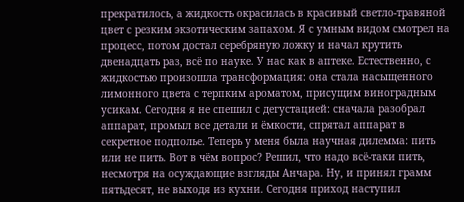прекратилось, а жидкость окрасилась в красивый светло-травяной цвет с резким экзотическим запахом. Я с умным видом смотрел на процесс, потом достал серебряную ложку и начал крутить двенадцать раз, всё по науке. У нас как в аптеке. Естественно, с жидкостью произошла трансформация: она стала насыщенного лимонного цвета с терпким ароматом, присущим виноградным усикам. Сегодня я не спешил с дегустацией: сначала разобрал аппарат, промыл все детали и ёмкости, спрятал аппарат в секретное подполье. Теперь у меня была научная дилемма: пить или не пить. Вот в чём вопрос? Решил, что надо всё-таки пить, несмотря на осуждающие взгляды Анчара. Ну, и принял грамм пятьдесят, не выходя из кухни. Сегодня приход наступил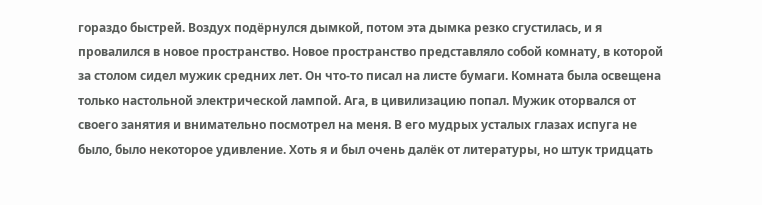гораздо быстрей. Воздух подёрнулся дымкой, потом эта дымка резко сгустилась, и я провалился в новое пространство. Новое пространство представляло собой комнату, в которой за столом сидел мужик средних лет. Он что-то писал на листе бумаги. Комната была освещена только настольной электрической лампой. Ага, в цивилизацию попал. Мужик оторвался от своего занятия и внимательно посмотрел на меня. В его мудрых усталых глазах испуга не было, было некоторое удивление. Хоть я и был очень далёк от литературы, но штук тридцать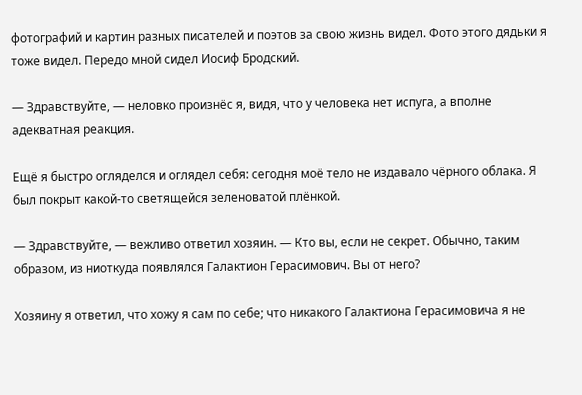фотографий и картин разных писателей и поэтов за свою жизнь видел. Фото этого дядьки я тоже видел. Передо мной сидел Иосиф Бродский.

— Здравствуйте, — неловко произнёс я, видя, что у человека нет испуга, а вполне адекватная реакция.

Ещё я быстро огляделся и оглядел себя: сегодня моё тело не издавало чёрного облака. Я был покрыт какой-то светящейся зеленоватой плёнкой.

— Здравствуйте, — вежливо ответил хозяин. — Кто вы, если не секрет. Обычно, таким образом, из ниоткуда появлялся Галактион Герасимович. Вы от него?

Хозяину я ответил, что хожу я сам по себе; что никакого Галактиона Герасимовича я не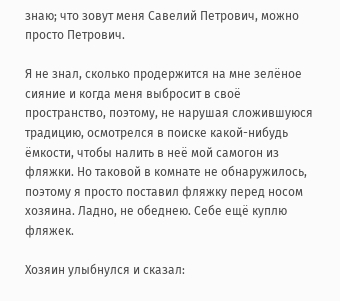знаю; что зовут меня Савелий Петрович, можно просто Петрович.

Я не знал, сколько продержится на мне зелёное сияние и когда меня выбросит в своё пространство, поэтому, не нарушая сложившуюся традицию, осмотрелся в поиске какой-нибудь ёмкости, чтобы налить в неё мой самогон из фляжки. Но таковой в комнате не обнаружилось, поэтому я просто поставил фляжку перед носом хозяина. Ладно, не обеднею. Себе ещё куплю фляжек.

Хозяин улыбнулся и сказал: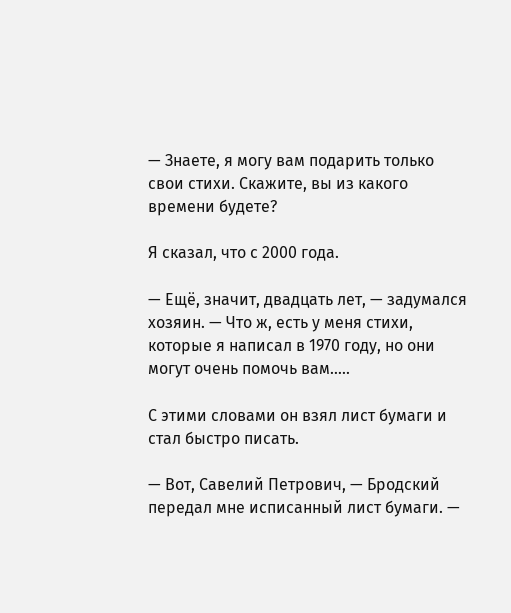— Знаете, я могу вам подарить только свои стихи. Скажите, вы из какого времени будете?

Я сказал, что с 2000 года.

— Ещё, значит, двадцать лет, — задумался хозяин. — Что ж, есть у меня стихи, которые я написал в 1970 году, но они могут очень помочь вам…..

С этими словами он взял лист бумаги и стал быстро писать.

— Вот, Савелий Петрович, — Бродский передал мне исписанный лист бумаги. —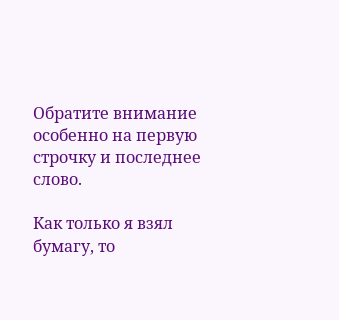Обратите внимание особенно на первую строчку и последнее слово.

Как только я взял бумагу, то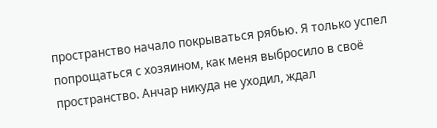пространство начало покрываться рябью. Я только успел попрощаться с хозяином, как меня выбросило в своё пространство. Анчар никуда не уходил, ждал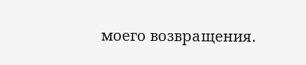моего возвращения.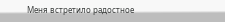Меня встретило радостное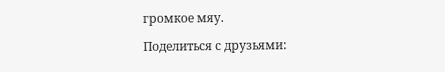громкое мяу.

Поделиться с друзьями: